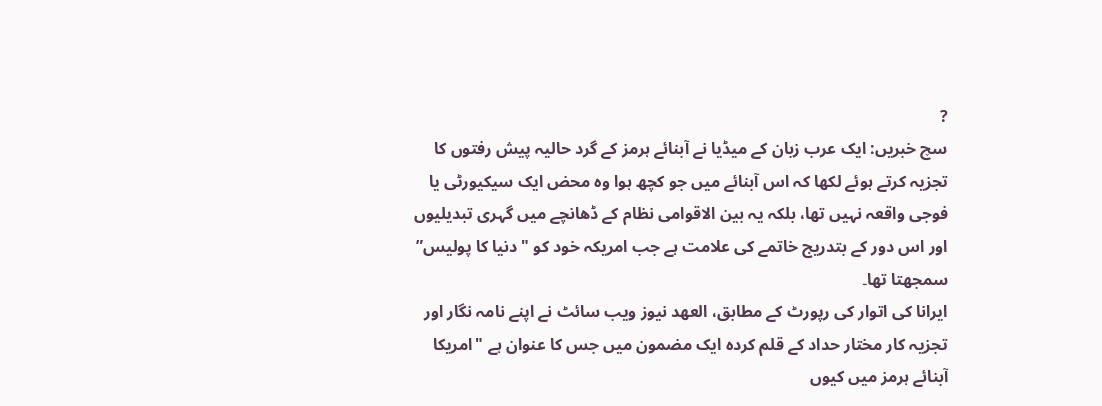?
سچ خبریں: ایک عرب زبان کے میڈیا نے آبنائے ہرمز کے گرد حالیہ پیش رفتوں کا تجزیہ کرتے ہوئے لکھا کہ اس آبنائے میں جو کچھ ہوا وہ محض ایک سیکیورٹی یا فوجی واقعہ نہیں تھا، بلکہ یہ بین الاقوامی نظام کے ڈھانچے میں گہری تبدیلیوں اور اس دور کے بتدریج خاتمے کی علامت ہے جب امریکہ خود کو "دنیا کا پولیس” سمجھتا تھا۔
ایرانا کی اتوار کی رپورٹ کے مطابق، العهد نیوز ویب سائٹ نے اپنے نامہ نگار اور تجزیہ کار مختار حداد کے قلم کردہ ایک مضمون میں جس کا عنوان ہے "امریکا آبنائے ہرمز میں کیوں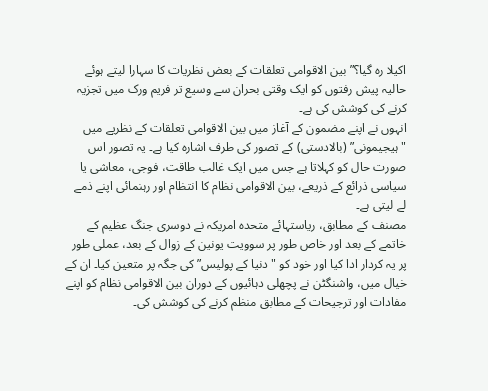اکیلا رہ گیا؟” بین الاقوامی تعلقات کے بعض نظریات کا سہارا لیتے ہوئے حالیہ پیش رفتوں کو ایک وقتی بحران سے وسیع تر فریم ورک میں تجزیہ کرنے کی کوشش کی ہے۔
انہوں نے اپنے مضمون کے آغاز میں بین الاقوامی تعلقات کے نظریے میں "ہیجیمونی” (بالادستی) کے تصور کی طرف اشارہ کیا ہے۔ یہ تصور اس صورت حال کو کہلاتا ہے جس میں ایک غالب طاقت، فوجی، معاشی یا سیاسی ذرائع کے ذریعے، بین الاقوامی نظام کا انتظام اور رہنمائی اپنے ذمے لے لیتی ہے۔
مصنف کے مطابق، ریاستہائے متحدہ امریکہ نے دوسری جنگ عظیم کے خاتمے کے بعد اور خاص طور پر سوویت یونین کے زوال کے بعد، عملی طور پر یہ کردار ادا کیا اور خود کو "دنیا کے پولیس” کی جگہ پر متعین کیا۔ ان کے خیال میں، واشنگٹن نے پچھلی دہائیوں کے دوران بین الاقوامی نظام کو اپنے مفادات اور ترجیحات کے مطابق منظم کرنے کی کوشش کی۔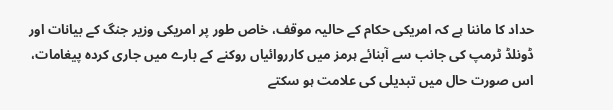حداد کا ماننا ہے کہ امریکی حکام کے حالیہ موقف، خاص طور پر امریکی وزیر جنگ کے بیانات اور ڈونلڈ ٹرمپ کی جانب سے آبنائے ہرمز میں کارروائیاں روکنے کے بارے میں جاری کردہ پیغامات، اس صورت حال میں تبدیلی کی علامت ہو سکتے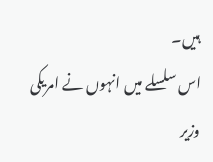ہیں۔
اس سلسلے میں انہوں نے امریکی وزیر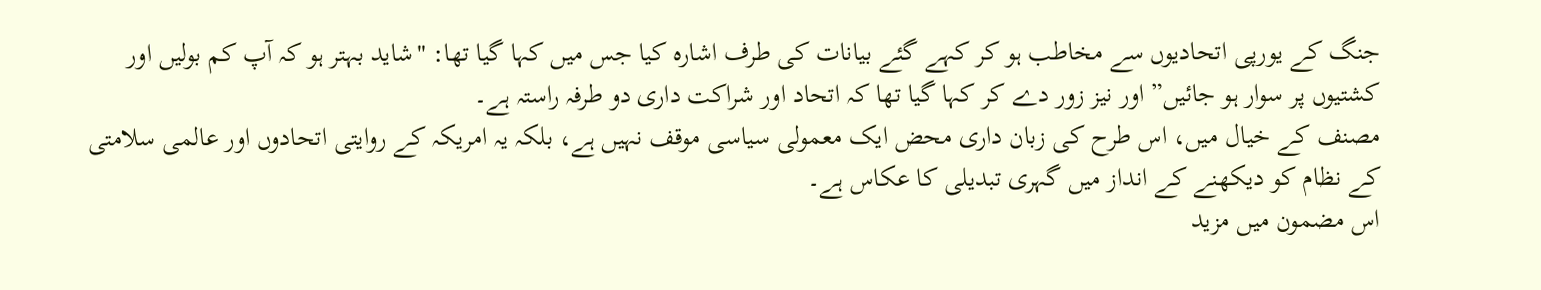جنگ کے یورپی اتحادیوں سے مخاطب ہو کر کہے گئے بیانات کی طرف اشارہ کیا جس میں کہا گیا تھا: "شاید بہتر ہو کہ آپ کم بولیں اور کشتیوں پر سوار ہو جائیں” اور نیز زور دے کر کہا گیا تھا کہ اتحاد اور شراکت داری دو طرفہ راستہ ہے۔
مصنف کے خیال میں، اس طرح کی زبان داری محض ایک معمولی سیاسی موقف نہیں ہے، بلکہ یہ امریکہ کے روایتی اتحادوں اور عالمی سلامتی کے نظام کو دیکھنے کے انداز میں گہری تبدیلی کا عکاس ہے۔
اس مضمون میں مزید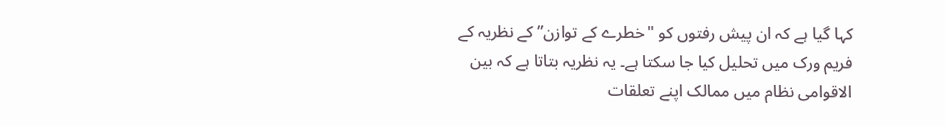کہا گیا ہے کہ ان پیش رفتوں کو "خطرے کے توازن” کے نظریہ کے فریم ورک میں تحلیل کیا جا سکتا ہے۔ یہ نظریہ بتاتا ہے کہ بین الاقوامی نظام میں ممالک اپنے تعلقات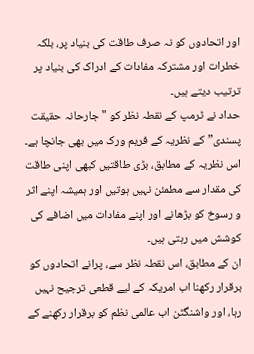اور اتحادوں کو نہ صرف طاقت کی بنیاد پر، بلکہ خطرات اور مشترکہ مفادات کے ادراک کی بنیاد پر ترتیب دیتے ہیں۔
حداد نے ٹرمپ کے نقطہ نظر کو "جارحانہ حقیقت پسندی” کے نظریہ کے فریم ورک میں بھی جانچا ہے۔ اس نظریہ کے مطابق، بڑی طاقتیں کبھی اپنی طاقت کی مقدار سے مطمئن نہیں ہوتیں اور ہمیشہ اپنے اثر و رسوخ کو بڑھانے اور اپنے مفادات میں اضافے کی کوشش میں رہتی ہیں۔
ان کے مطابق، اس نقطہ نظر سے، پرانے اتحادوں کو برقرار رکھنا اب امریکہ کے لیے قطعی ترجیح نہیں رہا، اور واشنگٹن اب عالمی نظم کو برقرار رکھنے کے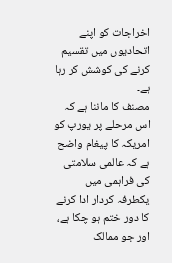اخراجات کو اپنے اتحادیوں میں تقسیم کرنے کی کوشش کر رہا ہے۔
مصنف کا ماننا ہے کہ اس مرحلے پر یورپ کو امریکہ کا پیغام واضح ہے کہ عالمی سلامتی کی فراہمی میں یکطرفہ کردار ادا کرنے کا دور ختم ہو چکا ہے، اور جو ممالک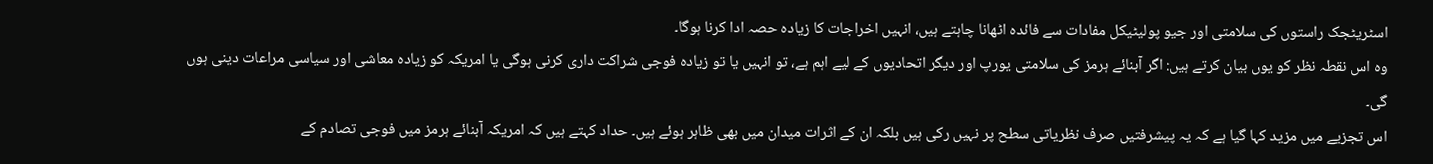اسٹریٹجک راستوں کی سلامتی اور جیو پولیٹیکل مفادات سے فائدہ اٹھانا چاہتے ہیں، انہیں اخراجات کا زیادہ حصہ ادا کرنا ہوگا۔
وہ اس نقطہ نظر کو یوں بیان کرتے ہیں: اگر آبنائے ہرمز کی سلامتی یورپ اور دیگر اتحادیوں کے لیے اہم ہے، تو انہیں یا تو زیادہ فوجی شراکت داری کرنی ہوگی یا امریکہ کو زیادہ معاشی اور سیاسی مراعات دینی ہوں گی۔
اس تجزیے میں مزید کہا گیا ہے کہ یہ پیشرفتیں صرف نظریاتی سطح پر نہیں رکی ہیں بلکہ ان کے اثرات میدان میں بھی ظاہر ہوئے ہیں۔ حداد کہتے ہیں کہ امریکہ آبنائے ہرمز میں فوجی تصادم کے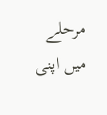مرحلے میں اپنی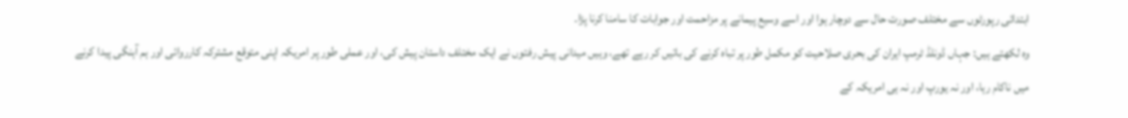ابتدائی رپورٹوں سے مختلف صورت حال سے دوچار ہوا اور اسے وسیع پیمانے پر مزاحمت اور جوابات کا سامنا کرنا پڑا۔
وہ لکھتے ہیں: جہاں ڈونلڈ ٹرمپ ایران کی بحری صلاحیت کو مکمل طور پر تباہ کرنے کی باتیں کر رہے تھے، وہیں میدانی پیش رفتوں نے ایک مختلف داستان پیش کی، اور عملی طور پر امریکہ اپنی متوقع مشترکہ کارروائی اور ہم آہنگی پیدا کرنے میں ناکام رہا، اور نہ یورپ اور نہ ہی امریکہ کے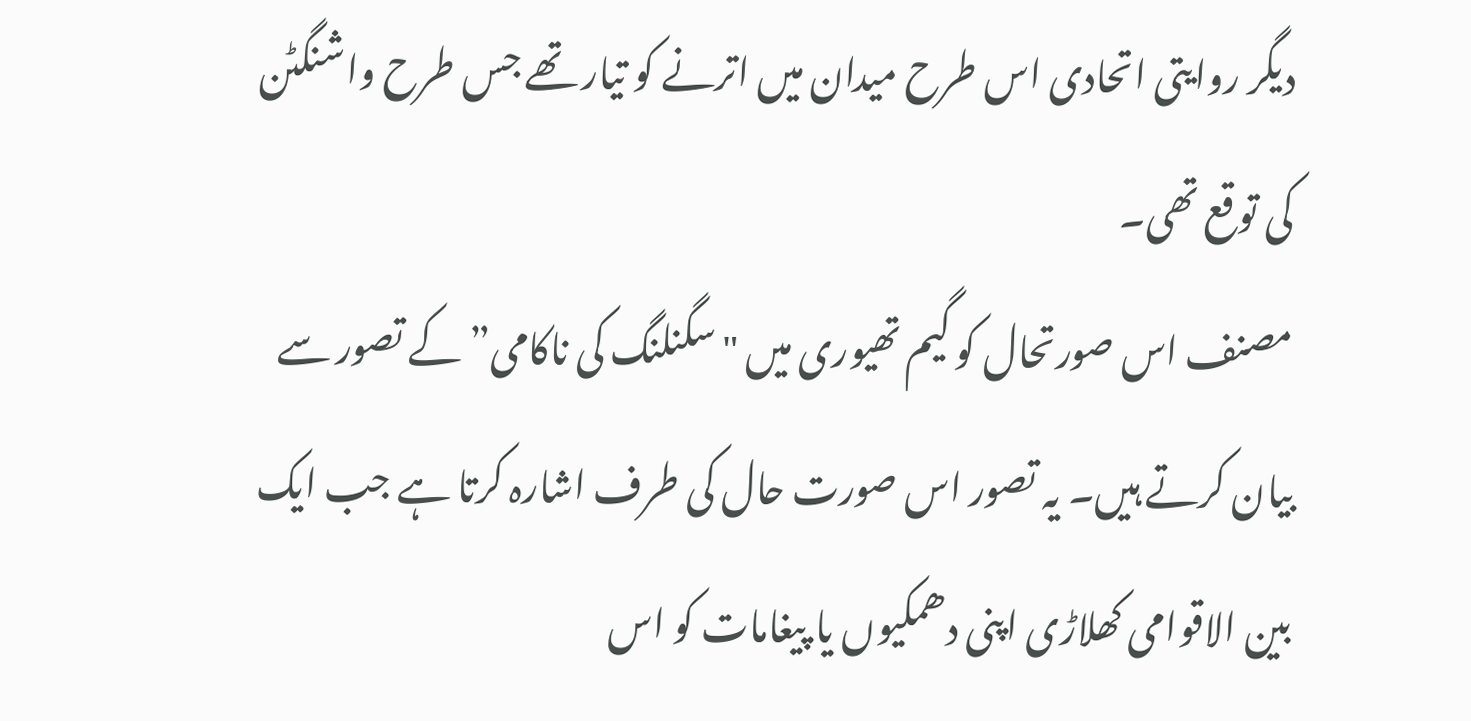دیگر روایتی اتحادی اس طرح میدان میں اترنے کو تیار تھے جس طرح واشنگٹن کی توقع تھی۔
مصنف اس صورتحال کو گیم تھیوری میں "سگنلنگ کی ناکامی” کے تصور سے بیان کرتے ہیں۔ یہ تصور اس صورت حال کی طرف اشارہ کرتا ہے جب ایک بین الاقوامی کھلاڑی اپنی دھمکیوں یا پیغامات کو اس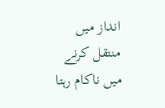انداز میں منتقل کرنے میں ناکام رہتا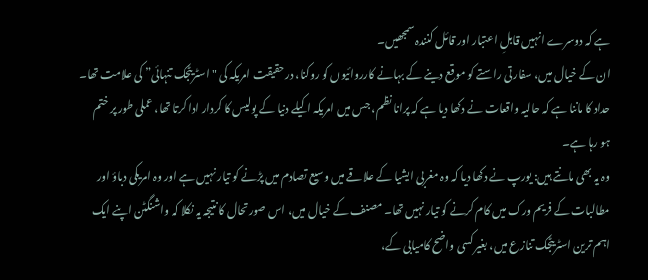ہے کہ دوسرے انہیں قابلِ اعتبار اور قائل کنندہ سمجھیں۔
ان کے خیال میں، سفارتی راستے کو موقع دینے کے بہانے کارروائیوں کو روکنا، درحقیقت امریکہ کی "اسٹریٹجک تنہائی” کی علامت تھا۔ حداد کا ماننا ہے کہ حالیہ واقعات نے دکھا دیا ہے کہ پرانا نظم، جس میں امریکہ اکیلے دنیا کے پولیس کا کردار ادا کرتا تھا، عملی طور پر ختم ہو رہا ہے۔
وہ یہ بھی مانتے ہیں: یورپ نے دکھا دیا کہ وہ مغربی ایشیا کے علاقے میں وسیع تصادم میں پڑنے کو تیار نہیں ہے اور وہ امریکی دباؤ اور مطالبات کے فریم ورک میں کام کرنے کو تیار نہیں تھا۔ مصنف کے خیال میں، اس صورتحال کا نتیجہ یہ نکلا کہ واشنگٹن اپنے ایک اہم ترین اسٹریٹجک تنازع میں، بغیر کسی واضح کامیابی کے،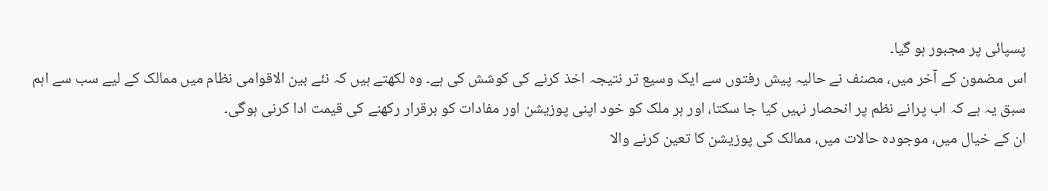پسپائی پر مجبور ہو گیا۔
اس مضمون کے آخر میں، مصنف نے حالیہ پیش رفتوں سے ایک وسیع تر نتیجہ اخذ کرنے کی کوشش کی ہے۔ وہ لکھتے ہیں کہ نئے بین الاقوامی نظام میں ممالک کے لیے سب سے اہم سبق یہ ہے کہ اب پرانے نظم پر انحصار نہیں کیا جا سکتا، اور ہر ملک کو خود اپنی پوزیشن اور مفادات کو برقرار رکھنے کی قیمت ادا کرنی ہوگی۔
ان کے خیال میں، موجودہ حالات میں، ممالک کی پوزیشن کا تعین کرنے والا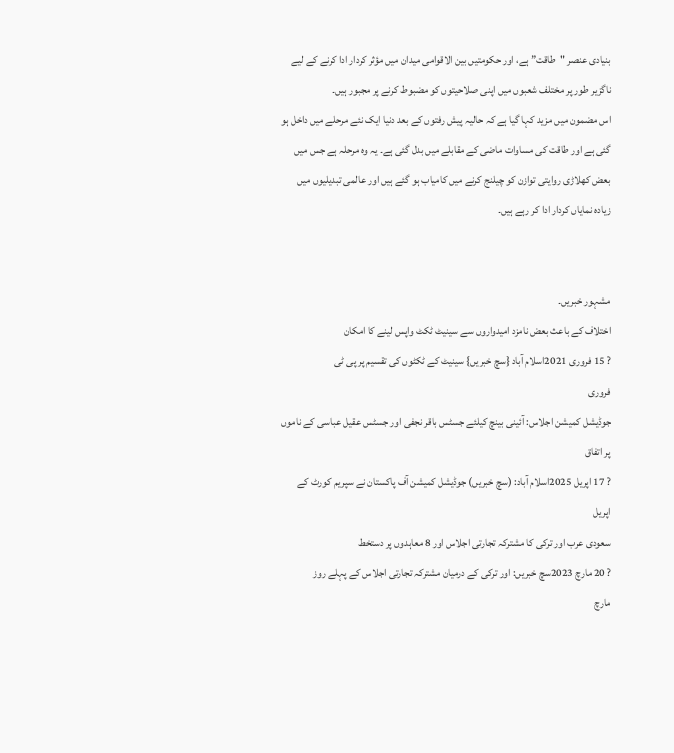بنیادی عنصر "طاقت” ہے، اور حکومتیں بین الاقوامی میدان میں مؤثر کردار ادا کرنے کے لیے ناگزیر طور پر مختلف شعبوں میں اپنی صلاحیتوں کو مضبوط کرنے پر مجبور ہیں۔
اس مضمون میں مزید کہا گیا ہے کہ حالیہ پیش رفتوں کے بعد دنیا ایک نئے مرحلے میں داخل ہو گئی ہے اور طاقت کی مساوات ماضی کے مقابلے میں بدل گئی ہے۔ یہ وہ مرحلہ ہے جس میں بعض کھلاڑی روایتی توازن کو چیلنج کرنے میں کامیاب ہو گئے ہیں اور عالمی تبدیلیوں میں زیادہ نمایاں کردار ادا کر رہے ہیں۔


مشہور خبریں۔
اختلاف کے باعث بعض نامزد امیدواروں سے سینیٹ ٹکٹ واپس لینے کا امکان
? 15 فروری 2021اسلام آباد {سچ خبریں} سینیٹ کے ٹکٹوں کی تقسیم پر پی ٹی
فروری
جوڈیشل کمیشن اجلاس: آئینی بینچ کیلئے جسٹس باقر نجفی اور جسٹس عقیل عباسی کے ناموں پر اتفاق
? 17 اپریل 2025اسلام آباد: (سچ خبریں) جوڈیشل کمیشن آف پاکستان نے سپریم کورٹ کے
اپریل
سعودی عرب اور ترکی کا مشترکہ تجارتی اجلاس اور 8 معاہدوں پر دستخط
? 20 مارچ 2023سچ خبریں: اور ترکی کے درمیان مشترکہ تجارتی اجلاس کے پہلے روز
مارچ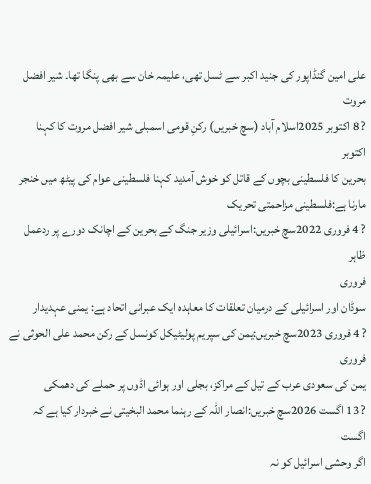علی امین گنڈاپور کی جنید اکبر سے ٹسل تھی، علیمہ خان سے بھی پنگا تھا۔ شیر افضل مروت
? 8 اکتوبر 2025اسلام آباد (سچ خبریں) رکنِ قومی اسمبلی شیر افضل مروت کا کہنا
اکتوبر
بحرین کا فلسطینی بچوں کے قاتل کو خوش آمدید کہنا فلسطینی عوام کی پیٹھ میں خنجر مارنا ہے:فلسطینی مزاحمتی تحریک
? 4 فروری 2022سچ خبریں:اسرائیلی وزیر جنگ کے بحرین کے اچانک دورے پر ردعمل ظاہر
فروری
سوڈان اور اسرائیلی کے درمیان تعلقات کا معاہدہ ایک عبرانی اتحاد ہے: یمنی عہدیدار
? 4 فروری 2023سچ خبریں:یمن کی سپریم پولیٹیکل کونسل کے رکن محمد علی الحوثی نے
فروری
یمن کی سعودی عرب کے تیل کے مراکز، بجلی اور ہوائی اڈوں پر حملے کی دھمکی
? 13 اگست 2026سچ خبریں:انصار اللہ کے رہنما محمد البخیتی نے خبردار کیا ہے کہ
اگست
اگر وحشی اسرائیل کو نہ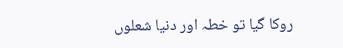روکا گیا تو خطہ اور دنیا شعلوں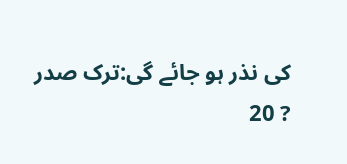کی نذر ہو جائے گی:ترک صدر
? 20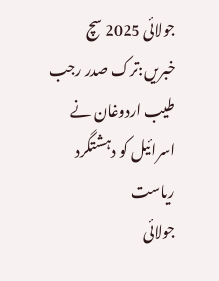جولائی 2025 سچ خبریں:ترک صدر رجب طیب اردوغان نے اسرائیل کو دہشتگرد ریاست
جولائی